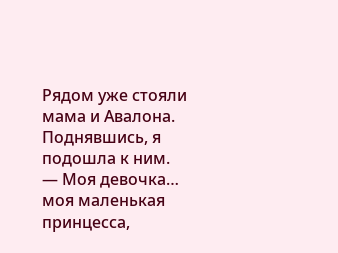Рядом уже стояли мама и Авалона. Поднявшись, я подошла к ним.
— Моя девочка… моя маленькая принцесса,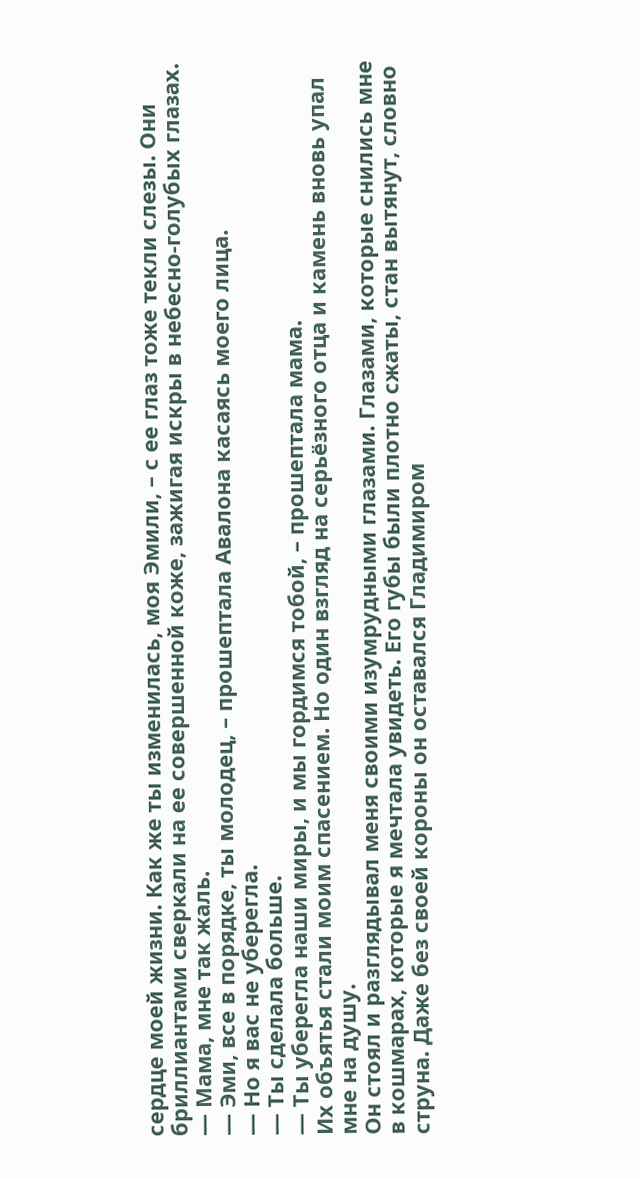сердце моей жизни. Как же ты изменилась, моя Эмили, – с ее глаз тоже текли слезы. Они бриллиантами сверкали на ее совершенной коже, зажигая искры в небесно-голубых глазах.
— Мама, мне так жаль.
— Эми, все в порядке, ты молодец, – прошептала Авалона касаясь моего лица.
— Но я вас не уберегла.
— Ты сделала больше.
— Ты уберегла наши миры, и мы гордимся тобой, – прошептала мама.
Их объятья стали моим спасением. Но один взгляд на серьёзного отца и камень вновь упал мне на душу.
Он стоял и разглядывал меня своими изумрудными глазами. Глазами, которые снились мне в кошмарах, которые я мечтала увидеть. Его губы были плотно сжаты, стан вытянут, словно струна. Даже без своей короны он оставался Гладимиром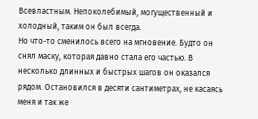Всевластным. Непоколебимый, могущественный и холодный, таким он был всегда.
Но что-то сменилось всего на мгновение. Будто он снял маску, которая давно стала его частью. В несколько длинных и быстрых шагов он оказался рядом. Остановился в десяти сантиметрах, не касаясь меня и так же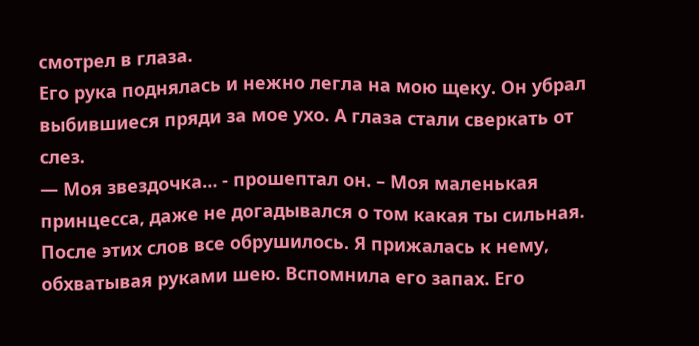смотрел в глаза.
Его рука поднялась и нежно легла на мою щеку. Он убрал выбившиеся пряди за мое ухо. А глаза стали сверкать от слез.
— Моя звездочка… - прошептал он. – Моя маленькая принцесса, даже не догадывался о том какая ты сильная.
После этих слов все обрушилось. Я прижалась к нему, обхватывая руками шею. Вспомнила его запах. Его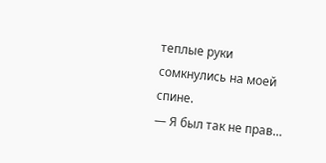теплые руки сомкнулись на моей спине.
— Я был так не прав…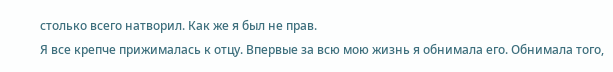столько всего натворил. Как же я был не прав.
Я все крепче прижималась к отцу. Впервые за всю мою жизнь я обнимала его. Обнимала того,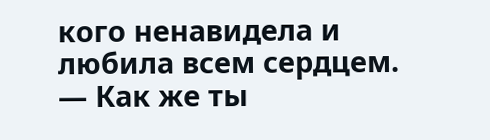кого ненавидела и любила всем сердцем.
— Как же ты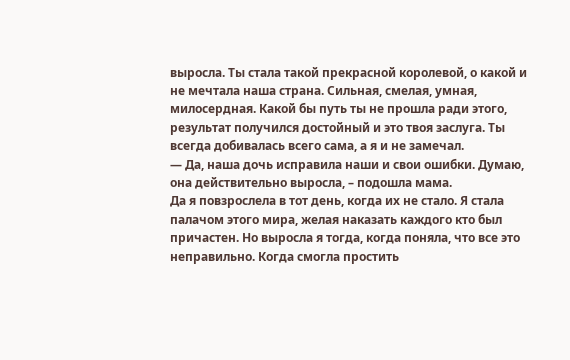выросла. Ты стала такой прекрасной королевой, о какой и не мечтала наша страна. Сильная, смелая, умная, милосердная. Какой бы путь ты не прошла ради этого, результат получился достойный и это твоя заслуга. Ты всегда добивалась всего сама, а я и не замечал.
— Да, наша дочь исправила наши и свои ошибки. Думаю, она действительно выросла, – подошла мама.
Да я повзрослела в тот день, когда их не стало. Я стала палачом этого мира, желая наказать каждого кто был причастен. Но выросла я тогда, когда поняла, что все это неправильно. Когда смогла простить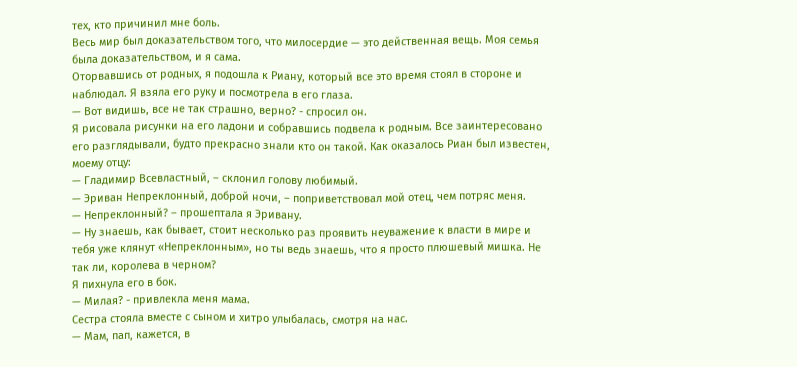тех, кто причинил мне боль.
Весь мир был доказательством того, что милосердие — это действенная вещь. Моя семья была доказательством, и я сама.
Оторвавшись от родных, я подошла к Риану, который все это время стоял в стороне и наблюдал. Я взяла его руку и посмотрела в его глаза.
— Вот видишь, все не так страшно, верно? - спросил он.
Я рисовала рисунки на его ладони и собравшись подвела к родным. Все заинтересовано его разглядывали, будто прекрасно знали кто он такой. Как оказалось Риан был известен, моему отцу:
— Гладимир Всевластный, – склонил голову любимый.
— Эриван Непреклонный, доброй ночи, – поприветствовал мой отец, чем потряс меня.
— Непреклонный? – прошептала я Эривану.
— Ну знаешь, как бывает, стоит несколько раз проявить неуважение к власти в мире и тебя уже клянут «Непреклонным», но ты ведь знаешь, что я просто плюшевый мишка. Не так ли, королева в черном?
Я пихнула его в бок.
— Милая? - привлекла меня мама.
Сестра стояла вместе с сыном и хитро улыбалась, смотря на нас.
— Мам, пап, кажется, в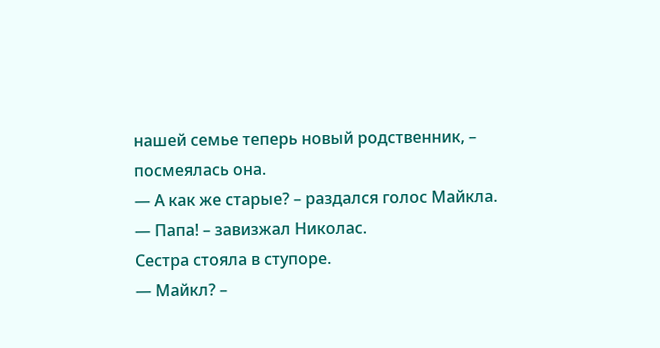нашей семье теперь новый родственник, – посмеялась она.
— А как же старые? – раздался голос Майкла.
— Папа! – завизжал Николас.
Сестра стояла в ступоре.
— Майкл? –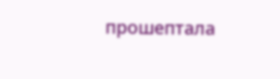прошептала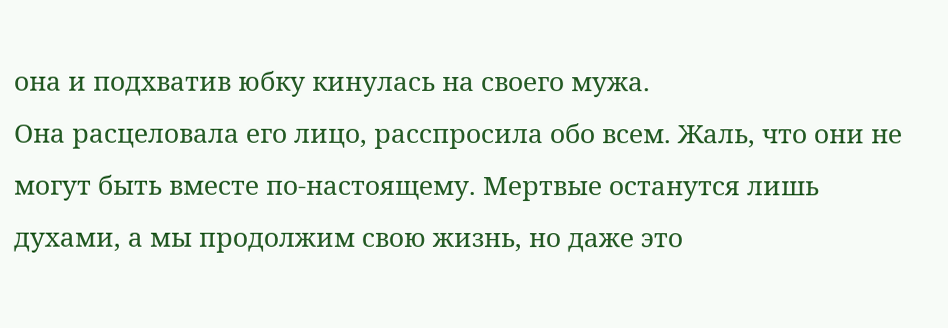она и подхватив юбку кинулась на своего мужа.
Она расцеловала его лицо, расспросила обо всем. Жаль, что они не могут быть вместе по-настоящему. Мертвые останутся лишь духами, а мы продолжим свою жизнь, но даже это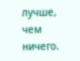лучше, чем ничего.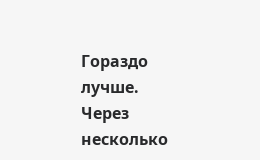Гораздо лучше.
Через несколько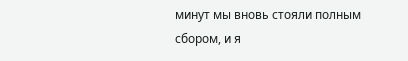минут мы вновь стояли полным сбором, и я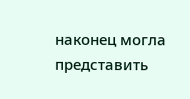наконец могла представить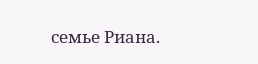семье Риана.